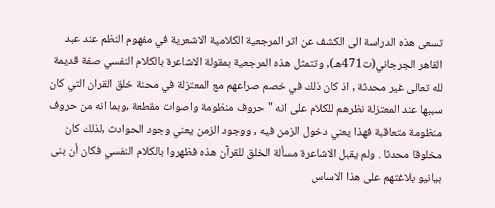تسعى هذه الدراسة الى الكشف عن اثر المرجعية الكلامية الاشعرية في مفهوم النظم عند عبد القاهر الجرجاني(ت471هـ), وتتمثل هذه المرجعية بمقولة الاشاعرة بالكلام النفسي صفة قديمة لله تعالى غير محدثة , اذ كان ذلك في خصم صراعهم مع المعتزلة في محنة خلق القران التي كان سببها عند المعتزلة نظرهم للكلام على انه "حروف منظومة واصوات مقطعة ,وبما انه من حروف منظومة متعاقبة فهذا يعني دخول الزمن فيه , ووجود الزمن يعني وجود الحوادث ,لذلك كان مخلوقا محدثا . ولم يقبل الاشاعرة مسألة الخلق للقرآن هذه فظهروا بالكلام النفسي فكان أن بنى بيانيو بلاغتهم على هذا الاساس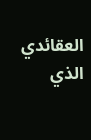العقائدي الذي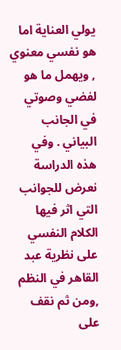يولي العناية اما هو نفسي معنوي , ويهمل ما هو لفضي وصوتي في الجانب البياني . وفي هذه الدراسة نعرض للجوانب التي اثر فيها الكلام النفسي على نظرية عبد القاهر في النظم ,ومن ثم نقف على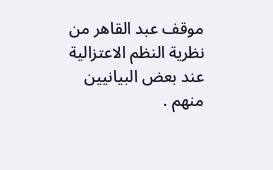موقف عبد القاهر من نظرية النظم الاعتزالية عند بعض البيانيين منهم .